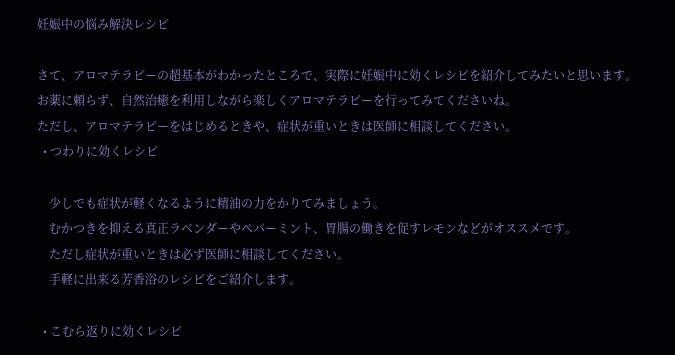妊娠中の悩み解決レシピ

さて、アロマテラピーの超基本がわかったところで、実際に妊娠中に効くレシピを紹介してみたいと思います。
お薬に頼らず、自然治癒を利用しながら楽しくアロマテラピーを行ってみてくださいね。
ただし、アロマテラピーをはじめるときや、症状が重いときは医師に相談してください。
  • つわりに効くレシピ

    少しでも症状が軽くなるように精油の力をかりてみましょう。
    むかつきを抑える真正ラベンダーやペパーミント、胃腸の働きを促すレモンなどがオススメです。
    ただし症状が重いときは必ず医師に相談してください。
    手軽に出来る芳香浴のレシピをご紹介します。

  • こむら返りに効くレシピ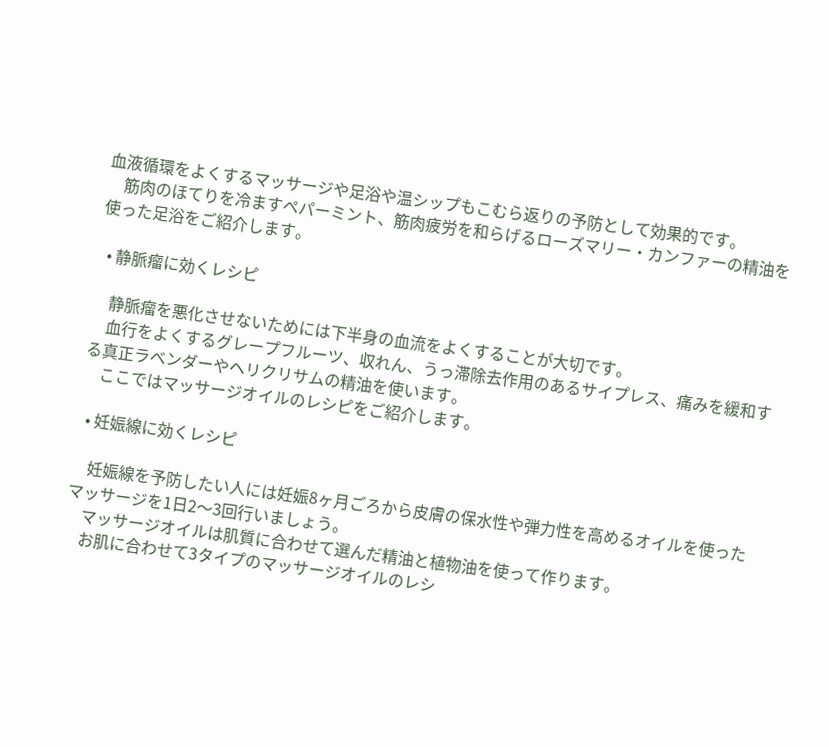血液循環をよくするマッサージや足浴や温シップもこむら返りの予防として効果的です。
    筋肉のほてりを冷ますペパーミント、筋肉疲労を和らげるローズマリー・カンファーの精油を使った足浴をご紹介します。

  • 静脈瘤に効くレシピ

    静脈瘤を悪化させないためには下半身の血流をよくすることが大切です。
    血行をよくするグレープフルーツ、収れん、うっ滞除去作用のあるサイプレス、痛みを緩和する真正ラベンダーやヘリクリサムの精油を使います。
    ここではマッサージオイルのレシピをご紹介します。

  • 妊娠線に効くレシピ

    妊娠線を予防したい人には妊娠8ヶ月ごろから皮膚の保水性や弾力性を高めるオイルを使ったマッサージを1日2〜3回行いましょう。
    マッサージオイルは肌質に合わせて選んだ精油と植物油を使って作ります。
    お肌に合わせて3タイプのマッサージオイルのレシ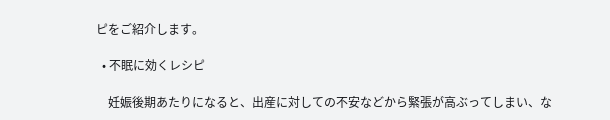ピをご紹介します。

  • 不眠に効くレシピ

    妊娠後期あたりになると、出産に対しての不安などから緊張が高ぶってしまい、な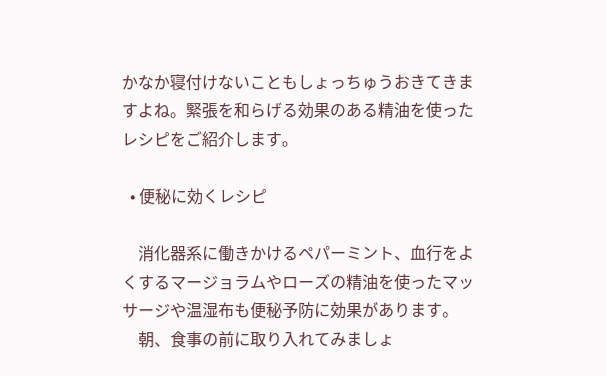かなか寝付けないこともしょっちゅうおきてきますよね。緊張を和らげる効果のある精油を使ったレシピをご紹介します。

  • 便秘に効くレシピ

    消化器系に働きかけるペパーミント、血行をよくするマージョラムやローズの精油を使ったマッサージや温湿布も便秘予防に効果があります。
    朝、食事の前に取り入れてみましょ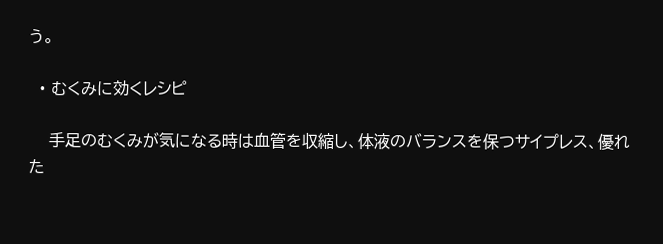う。

  • むくみに効くレシピ

    手足のむくみが気になる時は血管を収縮し、体液のバランスを保つサイプレス、優れた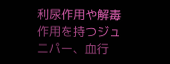利尿作用や解毒作用を持つジュニパー、血行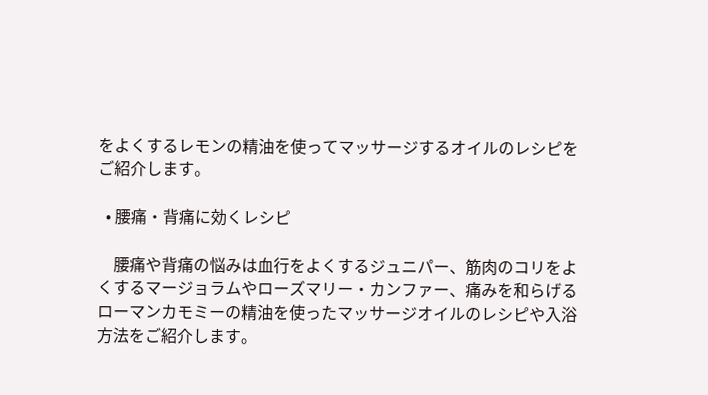をよくするレモンの精油を使ってマッサージするオイルのレシピをご紹介します。

  • 腰痛・背痛に効くレシピ

    腰痛や背痛の悩みは血行をよくするジュニパー、筋肉のコリをよくするマージョラムやローズマリー・カンファー、痛みを和らげるローマンカモミーの精油を使ったマッサージオイルのレシピや入浴方法をご紹介します。